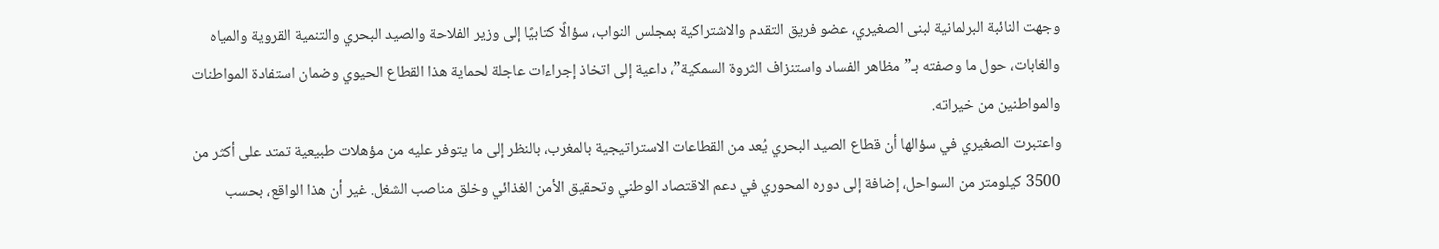وجهت النائبة البرلمانية لبنى الصغيري، عضو فريق التقدم والاشتراكية بمجلس النواب، سؤالًا كتابيًا إلى وزير الفلاحة والصيد البحري والتنمية القروية والمياه والغابات، حول ما وصفته بـ”مظاهر الفساد واستنزاف الثروة السمكية”، داعية إلى اتخاذ إجراءات عاجلة لحماية هذا القطاع الحيوي وضمان استفادة المواطنات والمواطنين من خيراته.
واعتبرت الصغيري في سؤالها أن قطاع الصيد البحري يُعد من القطاعات الاستراتيجية بالمغرب، بالنظر إلى ما يتوفر عليه من مؤهلات طبيعية تمتد على أكثر من 3500 كيلومتر من السواحل، إضافة إلى دوره المحوري في دعم الاقتصاد الوطني وتحقيق الأمن الغذائي وخلق مناصب الشغل. غير أن هذا الواقع، بحسب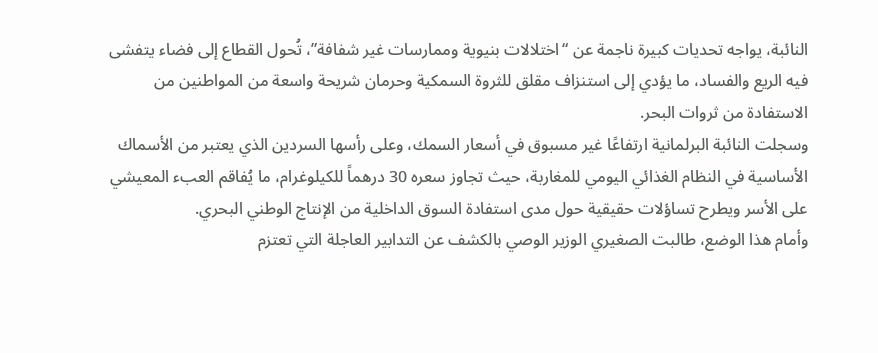النائبة، يواجه تحديات كبيرة ناجمة عن “اختلالات بنيوية وممارسات غير شفافة”، تُحول القطاع إلى فضاء يتفشى فيه الريع والفساد، ما يؤدي إلى استنزاف مقلق للثروة السمكية وحرمان شريحة واسعة من المواطنين من الاستفادة من ثروات البحر.
وسجلت النائبة البرلمانية ارتفاعًا غير مسبوق في أسعار السمك، وعلى رأسها السردين الذي يعتبر من الأسماك الأساسية في النظام الغذائي اليومي للمغاربة، حيث تجاوز سعره 30 درهماً للكيلوغرام، ما يُفاقم العبء المعيشي على الأسر ويطرح تساؤلات حقيقية حول مدى استفادة السوق الداخلية من الإنتاج الوطني البحري.
وأمام هذا الوضع، طالبت الصغيري الوزير الوصي بالكشف عن التدابير العاجلة التي تعتزم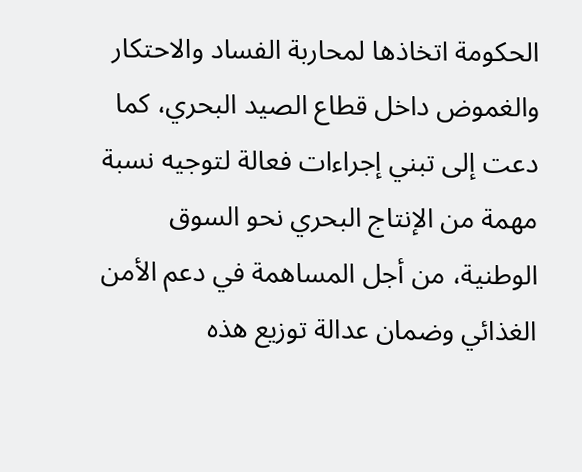الحكومة اتخاذها لمحاربة الفساد والاحتكار والغموض داخل قطاع الصيد البحري، كما دعت إلى تبني إجراءات فعالة لتوجيه نسبة مهمة من الإنتاج البحري نحو السوق الوطنية، من أجل المساهمة في دعم الأمن الغذائي وضمان عدالة توزيع هذه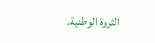الثروة الوطنية.